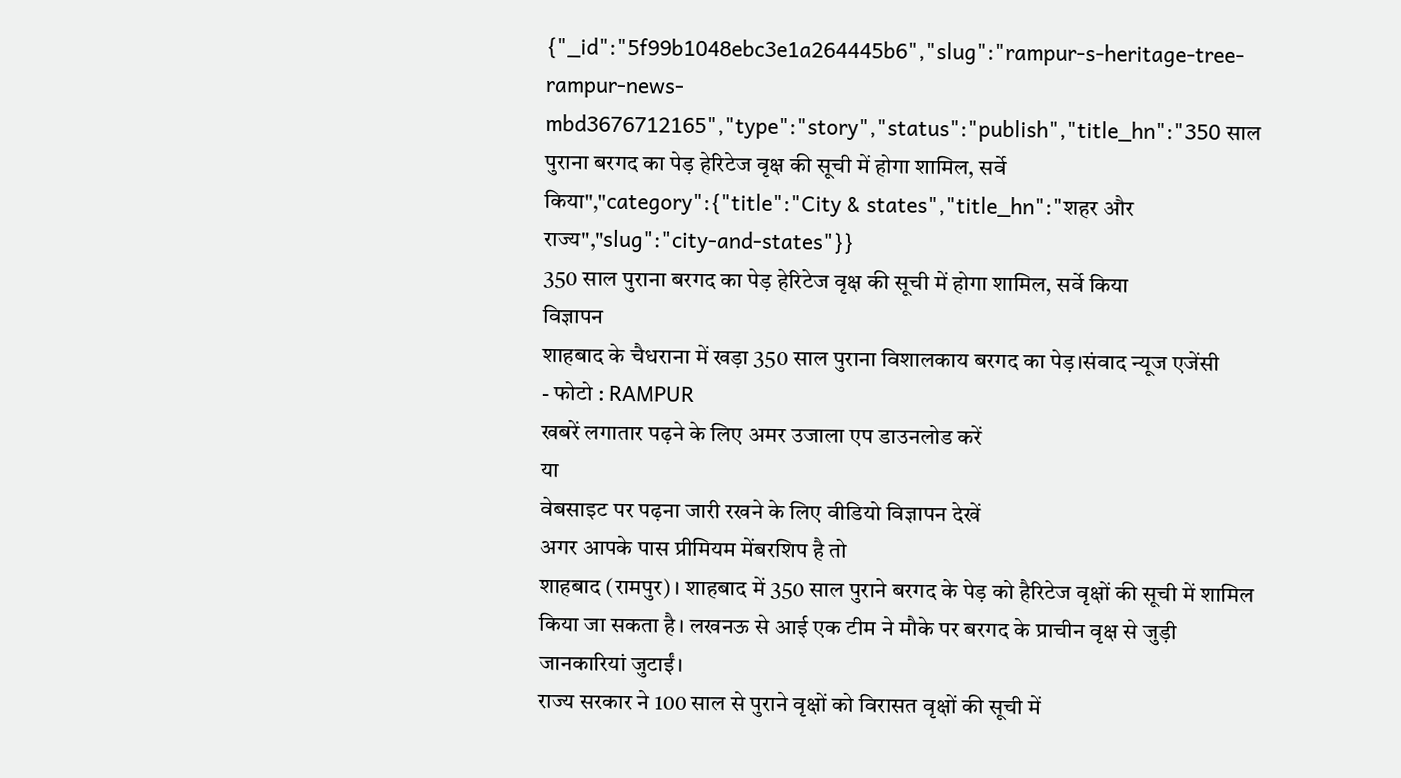{"_id":"5f99b1048ebc3e1a264445b6","slug":"rampur-s-heritage-tree-rampur-news-mbd3676712165","type":"story","status":"publish","title_hn":"350 साल पुराना बरगद का पेड़ हेरिटेज वृक्ष की सूची में होगा शामिल, सर्वे किया","category":{"title":"City & states","title_hn":"शहर और राज्य","slug":"city-and-states"}}
350 साल पुराना बरगद का पेड़ हेरिटेज वृक्ष की सूची में होगा शामिल, सर्वे किया
विज्ञापन
शाहबाद के चैधराना में खड़ा 350 साल पुराना विशालकाय बरगद का पेड़।संवाद न्यूज एजेंसी
- फोटो : RAMPUR
खबरें लगातार पढ़ने के लिए अमर उजाला एप डाउनलोड करें
या
वेबसाइट पर पढ़ना जारी रखने के लिए वीडियो विज्ञापन देखें
अगर आपके पास प्रीमियम मेंबरशिप है तो
शाहबाद (रामपुर)। शाहबाद में 350 साल पुराने बरगद के पेड़ को हैरिटेज वृक्षों की सूची में शामिल किया जा सकता है। लखनऊ से आई एक टीम ने मौके पर बरगद के प्राचीन वृक्ष से जुड़ी जानकारियां जुटाईं।
राज्य सरकार ने 100 साल से पुराने वृक्षों को विरासत वृक्षों की सूची में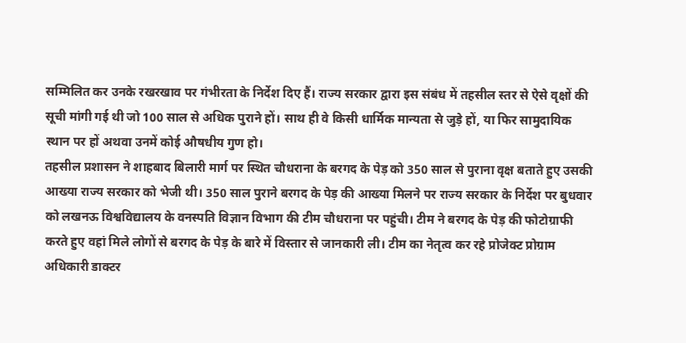सम्मिलित कर उनके रखरखाव पर गंभीरता के निर्देश दिए हैं। राज्य सरकार द्वारा इस संबंध में तहसील स्तर से ऐसे वृक्षों की सूची मांगी गई थी जो 100 साल से अधिक पुराने हों। साथ ही वे किसी धार्मिक मान्यता से जुड़े हों, या फिर सामुदायिक स्थान पर हों अथवा उनमें कोई औषधीय गुण हो।
तहसील प्रशासन ने शाहबाद बिलारी मार्ग पर स्थित चौधराना के बरगद के पेड़ को 350 साल से पुराना वृक्ष बताते हुए उसकी आख्या राज्य सरकार को भेजी थी। 350 साल पुराने बरगद के पेड़ की आख्या मिलने पर राज्य सरकार के निर्देश पर बुधवार को लखनऊ विश्वविद्यालय के वनस्पति विज्ञान विभाग की टीम चौधराना पर पहुंची। टीम ने बरगद के पेड़ की फोटोग्राफी करते हुए वहां मिले लोगों से बरगद के पेड़ के बारे में विस्तार से जानकारी ली। टीम का नेतृत्व कर रहे प्रोजेक्ट प्रोग्राम अधिकारी डाक्टर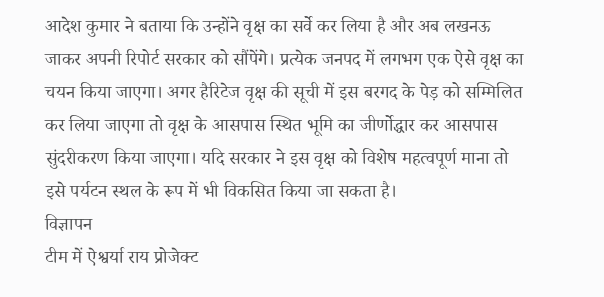आदेश कुमार ने बताया कि उन्होंने वृक्ष का सर्वे कर लिया है और अब लखनऊ जाकर अपनी रिपोर्ट सरकार को सौंपेंगे। प्रत्येक जनपद में लगभग एक ऐसे वृक्ष का चयन किया जाएगा। अगर हैरिटेज वृक्ष की सूची में इस बरगद के पेड़ को सम्मिलित कर लिया जाएगा तो वृक्ष के आसपास स्थित भूमि का जीर्णोद्धार कर आसपास सुंदरीकरण किया जाएगा। यदि सरकार ने इस वृक्ष को विशेष महत्वपूर्ण माना तो इसे पर्यटन स्थल के रूप में भी विकसित किया जा सकता है।
विज्ञापन
टीम में ऐश्वर्या राय प्रोजेक्ट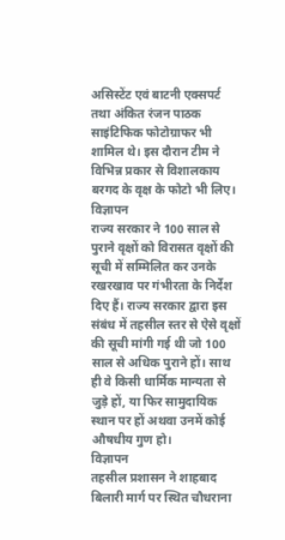असिस्टेंट एवं बाटनी एक्सपर्ट तथा अंकित रंजन पाठक साइंटिफिक फोटोग्राफर भी शामिल थे। इस दौरान टीम ने विभिन्न प्रकार से विशालकाय बरगद के वृक्ष के फोटो भी लिए।
विज्ञापन
राज्य सरकार ने 100 साल से पुराने वृक्षों को विरासत वृक्षों की सूची में सम्मिलित कर उनके रखरखाव पर गंभीरता के निर्देश दिए हैं। राज्य सरकार द्वारा इस संबंध में तहसील स्तर से ऐसे वृक्षों की सूची मांगी गई थी जो 100 साल से अधिक पुराने हों। साथ ही वे किसी धार्मिक मान्यता से जुड़े हों, या फिर सामुदायिक स्थान पर हों अथवा उनमें कोई औषधीय गुण हो।
विज्ञापन
तहसील प्रशासन ने शाहबाद बिलारी मार्ग पर स्थित चौधराना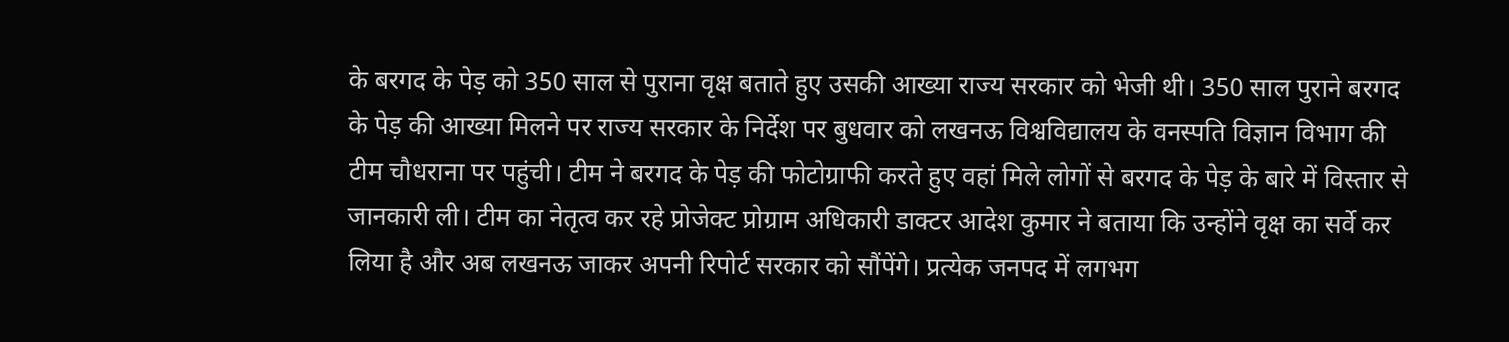के बरगद के पेड़ को 350 साल से पुराना वृक्ष बताते हुए उसकी आख्या राज्य सरकार को भेजी थी। 350 साल पुराने बरगद के पेड़ की आख्या मिलने पर राज्य सरकार के निर्देश पर बुधवार को लखनऊ विश्वविद्यालय के वनस्पति विज्ञान विभाग की टीम चौधराना पर पहुंची। टीम ने बरगद के पेड़ की फोटोग्राफी करते हुए वहां मिले लोगों से बरगद के पेड़ के बारे में विस्तार से जानकारी ली। टीम का नेतृत्व कर रहे प्रोजेक्ट प्रोग्राम अधिकारी डाक्टर आदेश कुमार ने बताया कि उन्होंने वृक्ष का सर्वे कर लिया है और अब लखनऊ जाकर अपनी रिपोर्ट सरकार को सौंपेंगे। प्रत्येक जनपद में लगभग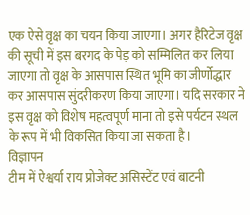एक ऐसे वृक्ष का चयन किया जाएगा। अगर हैरिटेज वृक्ष की सूची में इस बरगद के पेड़ को सम्मिलित कर लिया जाएगा तो वृक्ष के आसपास स्थित भूमि का जीर्णोद्धार कर आसपास सुंदरीकरण किया जाएगा। यदि सरकार ने इस वृक्ष को विशेष महत्वपूर्ण माना तो इसे पर्यटन स्थल के रूप में भी विकसित किया जा सकता है।
विज्ञापन
टीम में ऐश्वर्या राय प्रोजेक्ट असिस्टेंट एवं बाटनी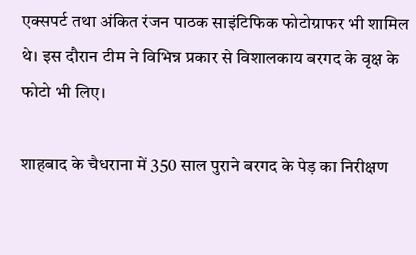एक्सपर्ट तथा अंकित रंजन पाठक साइंटिफिक फोटोग्राफर भी शामिल थे। इस दौरान टीम ने विभिन्न प्रकार से विशालकाय बरगद के वृक्ष के फोटो भी लिए।

शाहबाद के चैधराना में 350 साल पुराने बरगद के पेड़ का निरीक्षण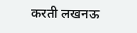करती लखनऊ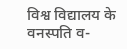विश्व विद्यालय के वनस्पति व-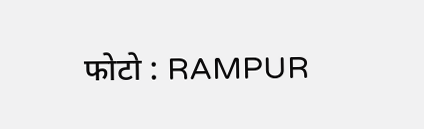फोटो : RAMPUR